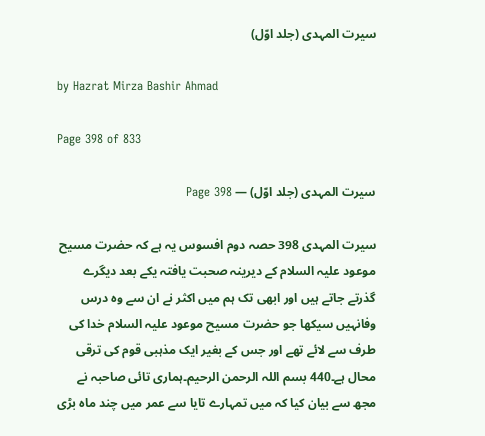سیرت المہدی (جلد اوّل)

by Hazrat Mirza Bashir Ahmad

Page 398 of 833

سیرت المہدی (جلد اوّل) — Page 398

سیرت المہدی 398 حصہ دوم افسوس یہ ہے کہ حضرت مسیح موعود علیہ السلام کے دیرینہ صحبت یافتہ یکے بعد دیگرے گذرتے جاتے ہیں اور ابھی تک ہم میں اکثر نے ان سے وہ درس وفانہیں سیکھا جو حضرت مسیح موعود علیہ السلام خدا کی طرف سے لائے تھے اور جس کے بغیر ایک مذہبی قوم کی ترقی محال ہے۔440 بسم اللہ الرحمن الرحیم۔ہماری تائی صاحبہ نے مجھ سے بیان کیا کہ میں تمہارے تایا سے عمر میں چند ماہ بڑی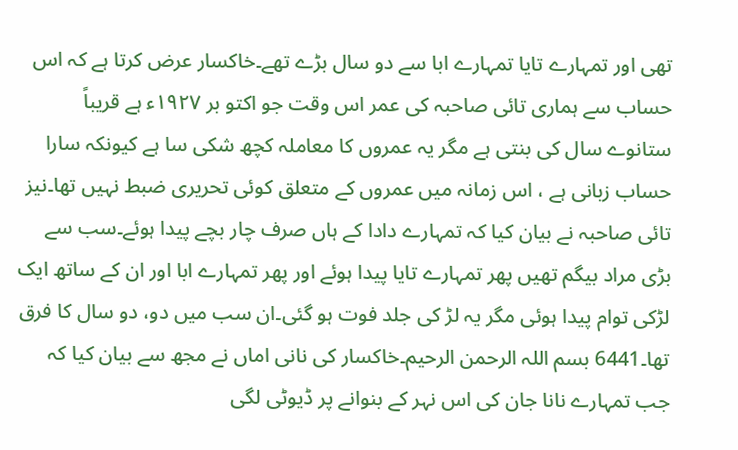تھی اور تمہارے تایا تمہارے ابا سے دو سال بڑے تھے۔خاکسار عرض کرتا ہے کہ اس حساب سے ہماری تائی صاحبہ کی عمر اس وقت جو اکتو بر ۱۹۲۷ء ہے قریباً ستانوے سال کی بنتی ہے مگر یہ عمروں کا معاملہ کچھ شکی سا ہے کیونکہ سارا حساب زبانی ہے ، اس زمانہ میں عمروں کے متعلق کوئی تحریری ضبط نہیں تھا۔نیز تائی صاحبہ نے بیان کیا کہ تمہارے دادا کے ہاں صرف چار بچے پیدا ہوئے۔سب سے بڑی مراد بیگم تھیں پھر تمہارے تایا پیدا ہوئے اور پھر تمہارے ابا اور ان کے ساتھ ایک لڑکی توام پیدا ہوئی مگر یہ لڑ کی جلد فوت ہو گئی۔ان سب میں دو، دو سال کا فرق تھا۔6441 بسم اللہ الرحمن الرحیم۔خاکسار کی نانی اماں نے مجھ سے بیان کیا کہ جب تمہارے نانا جان کی اس نہر کے بنوانے پر ڈیوٹی لگی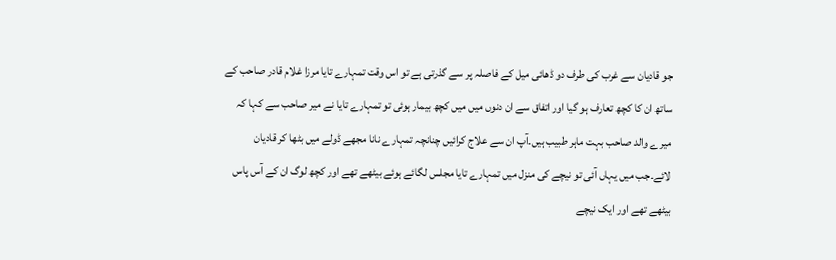جو قادیان سے غرب کی طرف دو ڈھائی میل کے فاصلہ پر سے گذرتی ہے تو اس وقت تمہارے تایا مرزا غلام قادر صاحب کے ساتھ ان کا کچھ تعارف ہو گیا اور اتفاق سے ان دنوں میں میں کچھ بیمار ہوئی تو تمہارے تایا نے میر صاحب سے کہا کہ میرے والد صاحب بہت ماہر طبیب ہیں۔آپ ان سے علاج کرائیں چنانچہ تمہارے نانا مجھے ڈولے میں بٹھا کر قادیان لائے۔جب میں یہاں آئی تو نیچے کی منزل میں تمہارے تایا مجلس لگائے ہوئے بیٹھے تھے اور کچھ لوگ ان کے آس پاس بیٹھے تھے اور ایک نیچے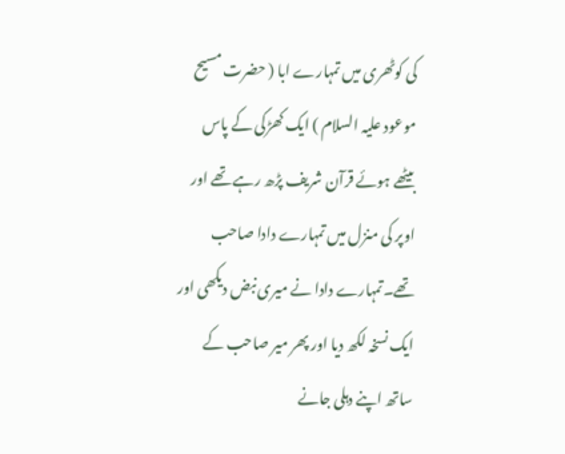کی کوٹھری میں تمہارے ابا ( حضرت مسیح موعود علیہ السلام ) ایک کھڑکی کے پاس بیٹھے ہوئے قرآن شریف پڑھ رہے تھے اور اوپر کی منزل میں تمہارے دادا صاحب تھے۔تمہارے دادا نے میری نبض دیکھی اور ایک نسخہ لکھ دیا اور پھر میر صاحب کے ساتھ اپنے دہلی جانے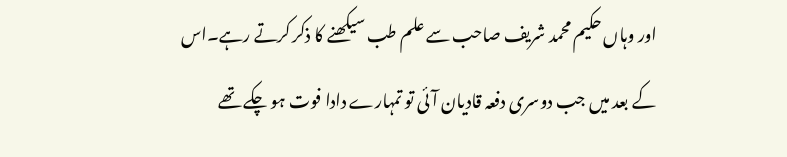اور وہاں حکیم محمد شریف صاحب سے علم طب سیکھنے کا ذکر کرتے رہے۔اس کے بعد میں جب دوسری دفعہ قادیان آئی تو تمہارے دادا فوت ہو چکے تھے